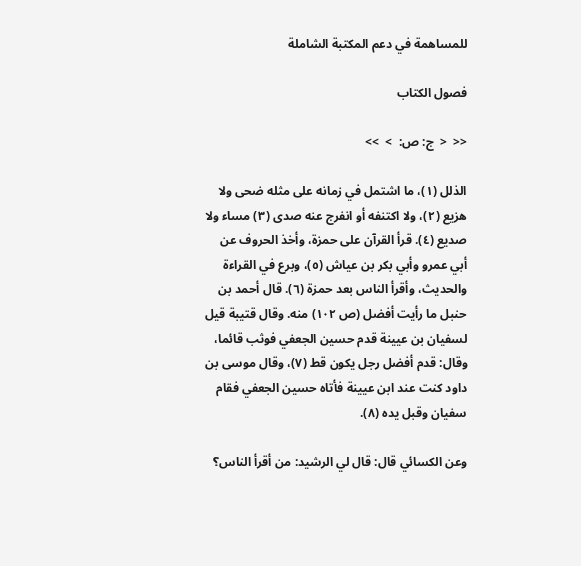للمساهمة في دعم المكتبة الشاملة

فصول الكتاب

<<  <  ج: ص:  >  >>

الذلل (١)، ما اشتمل في زمانه على مثله ضحى ولا هزيع (٢)، ولا اكتنفه أو انفرج عنه صدى (٣) مساء ولا صديع (٤). قرأ القرآن على حمزة، وأخذ الحروف عن أبي عمرو وأبي بكر بن عياش (٥)، وبرع في القراءة والحديث، وأقرأ الناس بعد حمزة (٦). قال أحمد بن حنبل ما رأيت أفضل (ص ١٠٢) منه. وقال قتيبة قيل لسفيان بن عيينة قدم حسين الجعفي فوثب قائما، وقال: قدم أفضل رجل يكون قط (٧)، وقال موسى بن داود كنت عند ابن عيينة فأتاه حسين الجعفي فقام سفيان وقبل يده (٨).

وعن الكسائي قال: قال لي الرشيد: من أقرأ الناس؟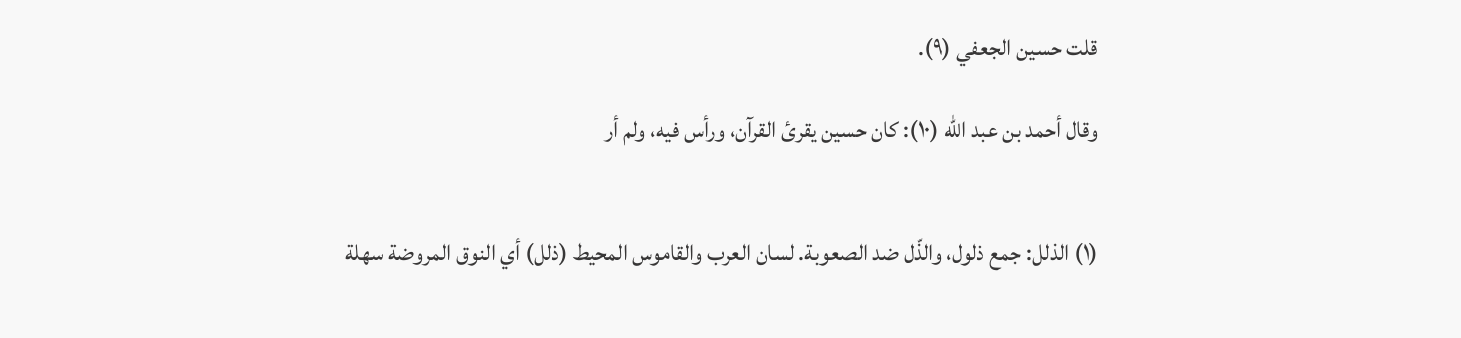قلت حسين الجعفي (٩).

وقال أحمد بن عبد الله (١٠): كان حسين يقرئ القرآن، ورأس فيه، ولم أر


(١) الذلل: جمع ذلول، والذّل ضد الصعوبة. لسان العرب والقاموس المحيط (ذلل) أي النوق المروضة سهلة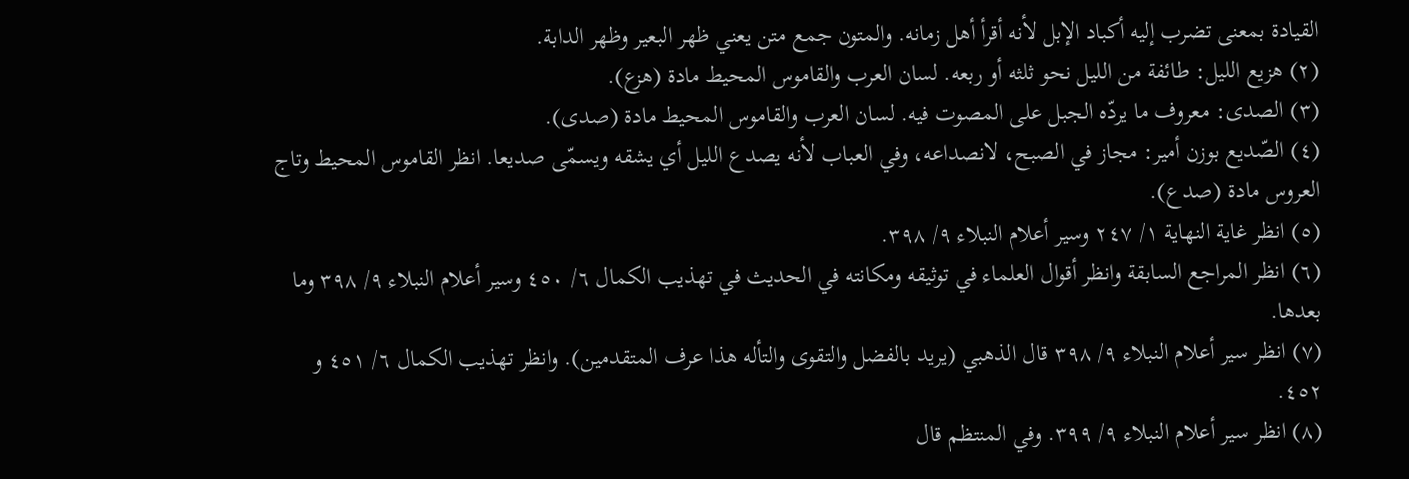القيادة بمعنى تضرب إليه أكباد الإبل لأنه أقرأ أهل زمانه. والمتون جمع متن يعني ظهر البعير وظهر الدابة.
(٢) هزيع الليل: طائفة من الليل نحو ثلثه أو ربعه. لسان العرب والقاموس المحيط مادة (هزع).
(٣) الصدى: معروف ما يردّه الجبل على المصوت فيه. لسان العرب والقاموس المحيط مادة (صدى).
(٤) الصّديع بوزن أمير: مجاز في الصبح، لانصداعه، وفي العباب لأنه يصدع الليل أي يشقه ويسمّى صديعا. انظر القاموس المحيط وتاج العروس مادة (صدع).
(٥) انظر غاية النهاية ١/ ٢٤٧ وسير أعلام النبلاء ٩/ ٣٩٨.
(٦) انظر المراجع السابقة وانظر أقوال العلماء في توثيقه ومكانته في الحديث في تهذيب الكمال ٦/ ٤٥٠ وسير أعلام النبلاء ٩/ ٣٩٨ وما بعدها.
(٧) انظر سير أعلام النبلاء ٩/ ٣٩٨ قال الذهبي (يريد بالفضل والتقوى والتأله هذا عرف المتقدمين). وانظر تهذيب الكمال ٦/ ٤٥١ و ٤٥٢.
(٨) انظر سير أعلام النبلاء ٩/ ٣٩٩. وفي المنتظم قال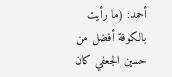أحمد: (ما رأيت بالكوفة أفضل من حسين الجعفي كان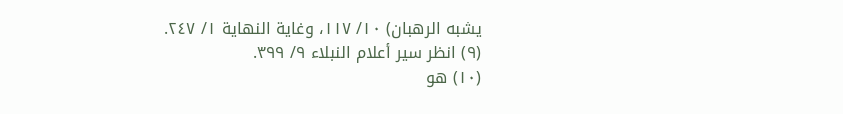يشبه الرهبان) ١٠/ ١١٧، وغاية النهاية ١/ ٢٤٧.
(٩) انظر سير أعلام النبلاء ٩/ ٣٩٩.
(١٠) هو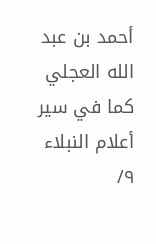أحمد بن عبد الله العجلي كما في سير أعلام النبلاء ٩/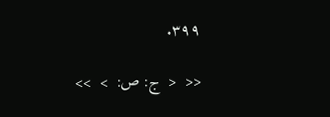٣٩٩.

<<  <  ج: ص:  >  >>